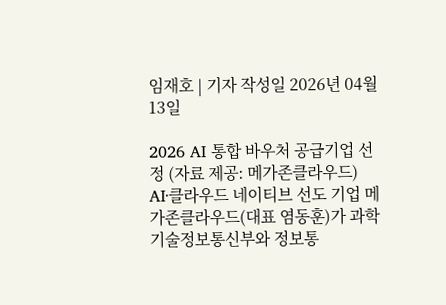임재호 | 기자 작성일 2026년 04월 13일

2026 AI 통합 바우처 공급기업 선정 (자료 제공: 메가존클라우드)
AI·클라우드 네이티브 선도 기업 메가존클라우드(대표 염동훈)가 과학기술정보통신부와 정보통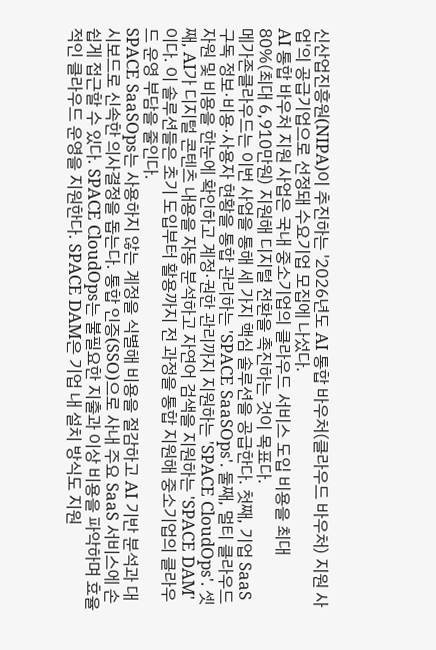신산업진흥원(NIPA)이 추진하는 '2026년도 AI 통합 바우처(클라우드 바우처) 지원 사업'의 공급기업으로 선정돼 수요기업 모집에 나섰다.
AI 통합 바우처 지원 사업은 국내 중소기업의 클라우드 서비스 도입 비용을 최대 80%(최대 6,910만원) 지원해 디지털 전환을 촉진하는 것이 목표다.
메가존클라우드는 이번 사업을 통해 세 가지 핵심 솔루션을 공급한다. 첫째, 기업 SaaS 구독 정보·비용·사용자 현황을 통합 관리하는 'SPACE SaaSOps'. 둘째, 멀티 클라우드 자원 및 비용을 한눈에 확인하고 계정·권한 관리까지 지원하는 'SPACE CloudOps'. 셋째, AI가 디지털 콘텐츠 내용을 자동 분석하고 자연어 검색을 지원하는 'SPACE DAM'이다. 이 솔루션들은 초기 도입부터 활용까지 전 과정을 통합 지원해 중소기업의 클라우드 운영 부담을 줄인다.
SPACE SaaSOps는 사용하지 않는 계정을 식별해 비용을 절감하고 AI 기반 분석과 대시보드로 신속한 의사결정을 돕는다. 통합 인증(SSO)으로 사내 주요 SaaS 서비스에 손쉽게 접근할 수 있다. SPACE CloudOps는 불필요한 지출과 이상 비용을 파악하며 효율적인 클라우드 운영을 지원한다. SPACE DAM은 기업 내 설치 방식도 지원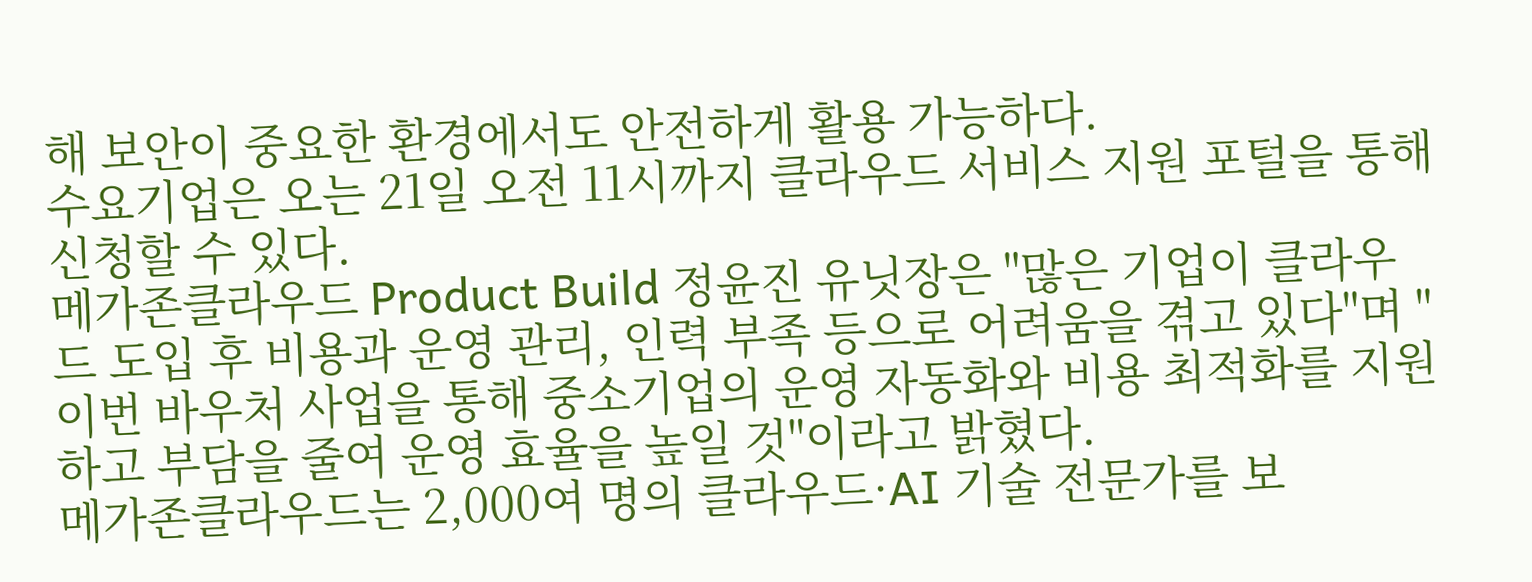해 보안이 중요한 환경에서도 안전하게 활용 가능하다.
수요기업은 오는 21일 오전 11시까지 클라우드 서비스 지원 포털을 통해 신청할 수 있다.
메가존클라우드 Product Build 정윤진 유닛장은 "많은 기업이 클라우드 도입 후 비용과 운영 관리, 인력 부족 등으로 어려움을 겪고 있다"며 "이번 바우처 사업을 통해 중소기업의 운영 자동화와 비용 최적화를 지원하고 부담을 줄여 운영 효율을 높일 것"이라고 밝혔다.
메가존클라우드는 2,000여 명의 클라우드·AI 기술 전문가를 보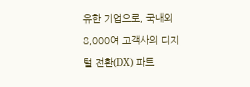유한 기업으로, 국내외 8,000여 고객사의 디지털 전환(DX) 파트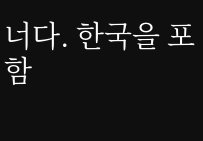너다. 한국을 포함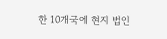한 10개국에 현지 법인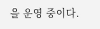을 운영 중이다.